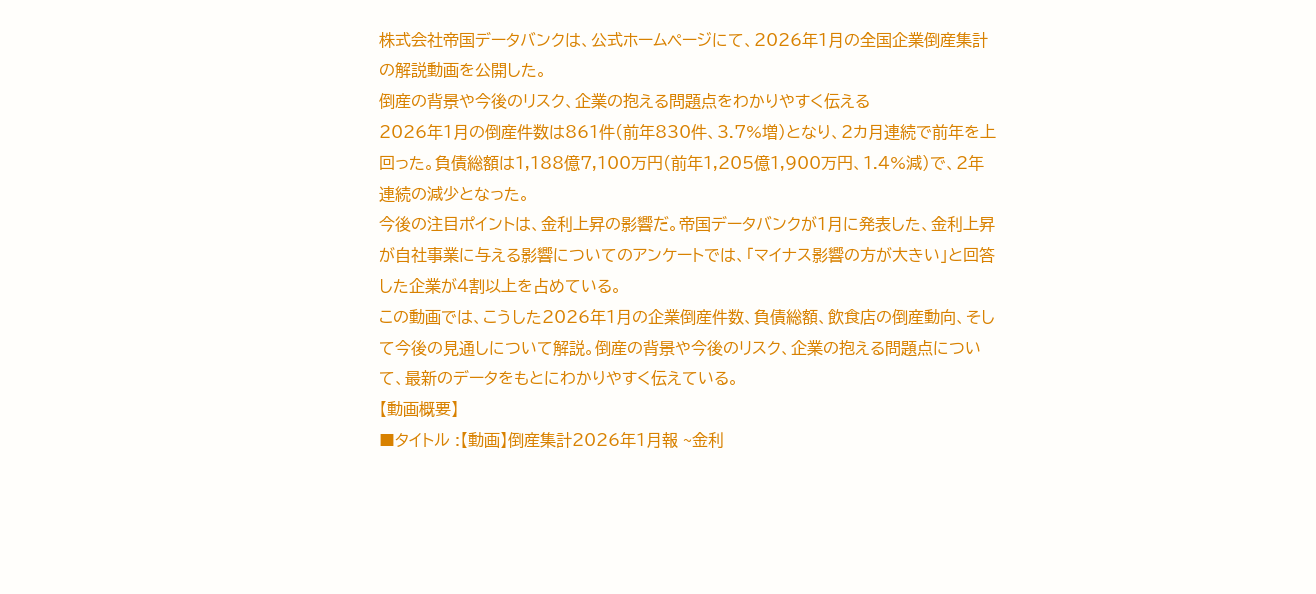株式会社帝国データバンクは、公式ホームページにて、2026年1月の全国企業倒産集計の解説動画を公開した。
倒産の背景や今後のリスク、企業の抱える問題点をわかりやすく伝える
2026年1月の倒産件数は861件(前年830件、3.7%増)となり、2カ月連続で前年を上回った。負債総額は1,188億7,100万円(前年1,205億1,900万円、1.4%減)で、2年連続の減少となった。
今後の注目ポイントは、金利上昇の影響だ。帝国データバンクが1月に発表した、金利上昇が自社事業に与える影響についてのアンケートでは、「マイナス影響の方が大きい」と回答した企業が4割以上を占めている。
この動画では、こうした2026年1月の企業倒産件数、負債総額、飲食店の倒産動向、そして今後の見通しについて解説。倒産の背景や今後のリスク、企業の抱える問題点について、最新のデータをもとにわかりやすく伝えている。
【動画概要】
■タイトル :【動画】倒産集計2026年1月報 ~金利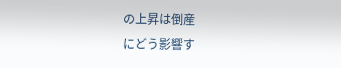の上昇は倒産
にどう影響す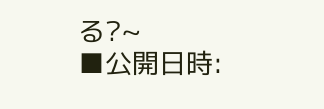る?~
■公開日時: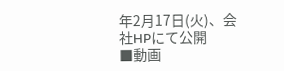年2月17日(火)、会社HPにて公開
■動画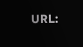URL: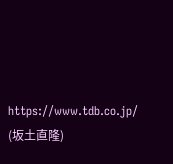https://www.tdb.co.jp/ (坂土直隆)